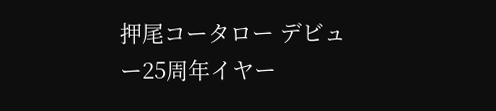押尾コータロー デビュー25周年イヤー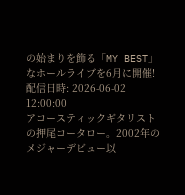の始まりを飾る「MY BEST」なホールライブを6月に開催!
配信日時: 2026-06-02 12:00:00
アコースティックギタリストの押尾コータロー。2002年のメジャーデビュー以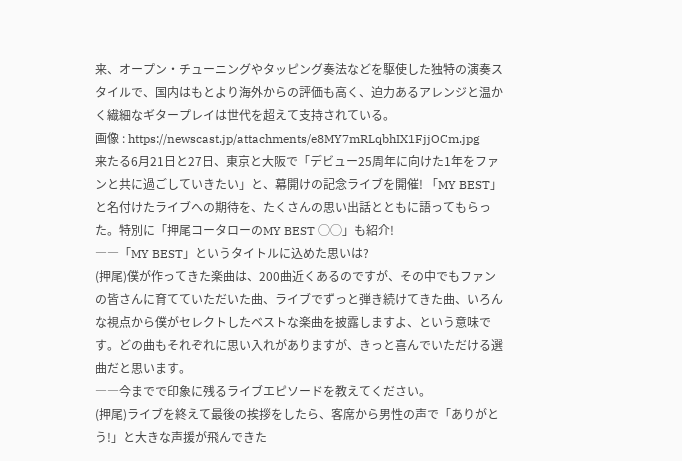来、オープン・チューニングやタッピング奏法などを駆使した独特の演奏スタイルで、国内はもとより海外からの評価も高く、迫力あるアレンジと温かく繊細なギタープレイは世代を超えて支持されている。
画像 : https://newscast.jp/attachments/e8MY7mRLqbhIX1FjjOCm.jpg
来たる6月21日と27日、東京と大阪で「デビュー25周年に向けた1年をファンと共に過ごしていきたい」と、幕開けの記念ライブを開催! 「MY BEST」と名付けたライブへの期待を、たくさんの思い出話とともに語ってもらった。特別に「押尾コータローのMY BEST ◯◯」も紹介!
――「MY BEST」というタイトルに込めた思いは?
(押尾)僕が作ってきた楽曲は、200曲近くあるのですが、その中でもファンの皆さんに育てていただいた曲、ライブでずっと弾き続けてきた曲、いろんな視点から僕がセレクトしたベストな楽曲を披露しますよ、という意味です。どの曲もそれぞれに思い入れがありますが、きっと喜んでいただける選曲だと思います。
――今までで印象に残るライブエピソードを教えてください。
(押尾)ライブを終えて最後の挨拶をしたら、客席から男性の声で「ありがとう!」と大きな声援が飛んできた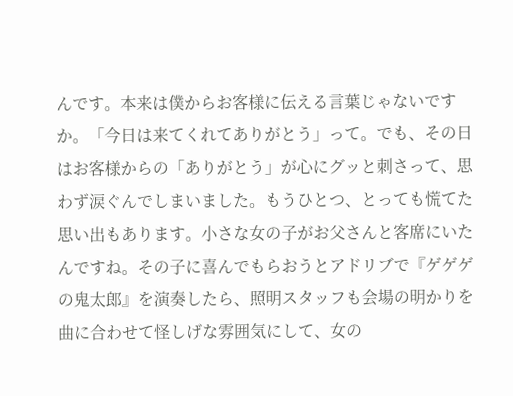んです。本来は僕からお客様に伝える言葉じゃないですか。「今日は来てくれてありがとう」って。でも、その日はお客様からの「ありがとう」が心にグッと刺さって、思わず涙ぐんでしまいました。もうひとつ、とっても慌てた思い出もあります。小さな女の子がお父さんと客席にいたんですね。その子に喜んでもらおうとアドリブで『ゲゲゲの鬼太郎』を演奏したら、照明スタッフも会場の明かりを曲に合わせて怪しげな雰囲気にして、女の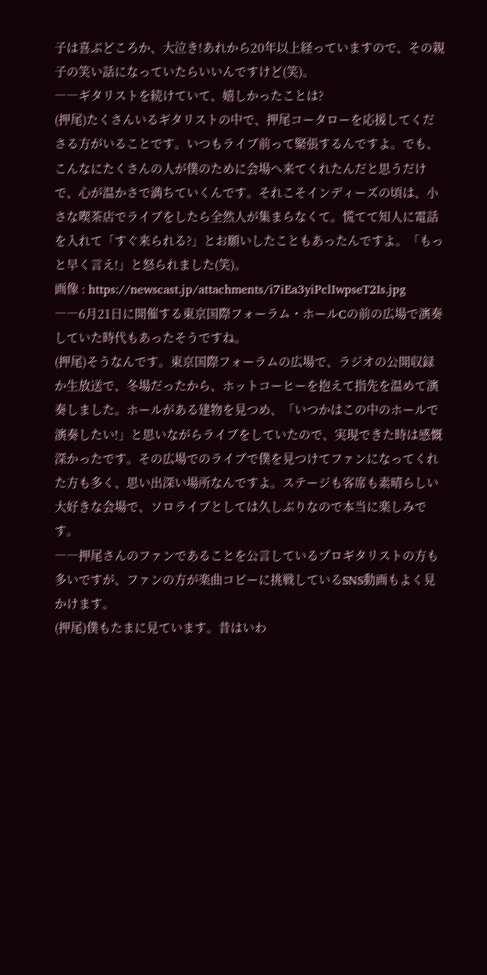子は喜ぶどころか、大泣き!あれから20年以上経っていますので、その親子の笑い話になっていたらいいんですけど(笑)。
――ギタリストを続けていて、嬉しかったことは?
(押尾)たくさんいるギタリストの中で、押尾コータローを応援してくださる方がいることです。いつもライブ前って緊張するんですよ。でも、こんなにたくさんの人が僕のために会場へ来てくれたんだと思うだけで、心が温かさで満ちていくんです。それこそインディーズの頃は、小さな喫茶店でライブをしたら全然人が集まらなくて。慌てて知人に電話を入れて「すぐ来られる?」とお願いしたこともあったんですよ。「もっと早く言え!」と怒られました(笑)。
画像 : https://newscast.jp/attachments/i7iEa3yiPclIwpseT2Is.jpg
――6月21日に開催する東京国際フォーラム・ホールCの前の広場で演奏していた時代もあったそうですね。
(押尾)そうなんです。東京国際フォーラムの広場で、ラジオの公開収録か生放送で、冬場だったから、ホットコーヒーを抱えて指先を温めて演奏しました。ホールがある建物を見つめ、「いつかはこの中のホールで演奏したい!」と思いながらライブをしていたので、実現できた時は感慨深かったです。その広場でのライブで僕を見つけてファンになってくれた方も多く、思い出深い場所なんですよ。ステージも客席も素晴らしい大好きな会場で、ソロライブとしては久しぶりなので本当に楽しみです。
――押尾さんのファンであることを公言しているプロギタリストの方も多いですが、ファンの方が楽曲コピーに挑戦しているSNS動画もよく見かけます。
(押尾)僕もたまに見ています。昔はいわ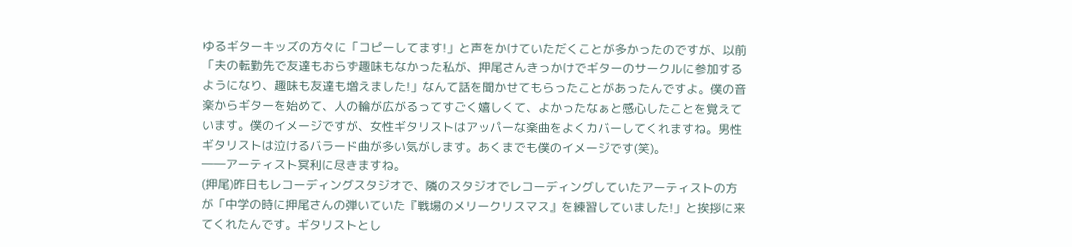ゆるギターキッズの方々に「コピーしてます!」と声をかけていただくことが多かったのですが、以前「夫の転勤先で友達もおらず趣味もなかった私が、押尾さんきっかけでギターのサークルに参加するようになり、趣味も友達も増えました!」なんて話を聞かせてもらったことがあったんですよ。僕の音楽からギターを始めて、人の輪が広がるってすごく嬉しくて、よかったなぁと感心したことを覚えています。僕のイメージですが、女性ギタリストはアッパーな楽曲をよくカバーしてくれますね。男性ギタリストは泣けるバラード曲が多い気がします。あくまでも僕のイメージです(笑)。
――アーティスト冥利に尽きますね。
(押尾)昨日もレコーディングスタジオで、隣のスタジオでレコーディングしていたアーティストの方が「中学の時に押尾さんの弾いていた『戦場のメリークリスマス』を練習していました!」と挨拶に来てくれたんです。ギタリストとし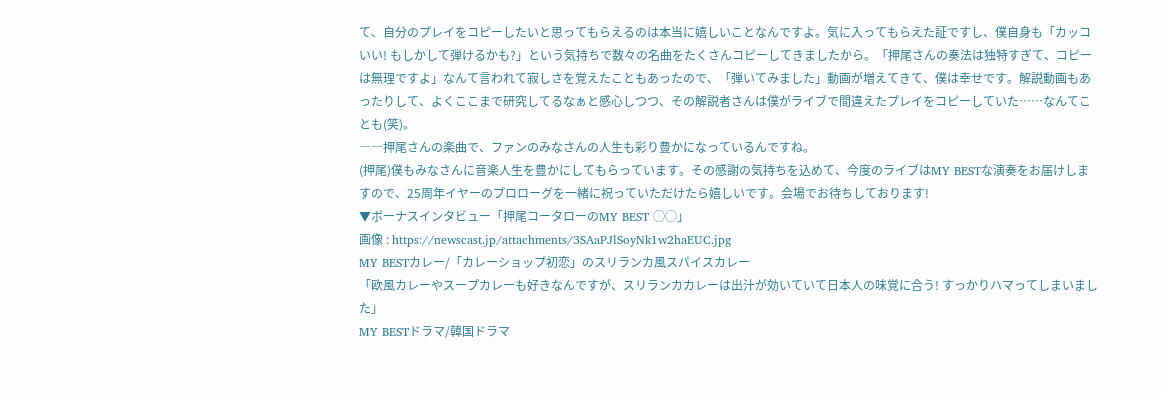て、自分のプレイをコピーしたいと思ってもらえるのは本当に嬉しいことなんですよ。気に入ってもらえた証ですし、僕自身も「カッコいい! もしかして弾けるかも?」という気持ちで数々の名曲をたくさんコピーしてきましたから。「押尾さんの奏法は独特すぎて、コピーは無理ですよ」なんて言われて寂しさを覚えたこともあったので、「弾いてみました」動画が増えてきて、僕は幸せです。解説動画もあったりして、よくここまで研究してるなぁと感心しつつ、その解説者さんは僕がライブで間違えたプレイをコピーしていた……なんてことも(笑)。
――押尾さんの楽曲で、ファンのみなさんの人生も彩り豊かになっているんですね。
(押尾)僕もみなさんに音楽人生を豊かにしてもらっています。その感謝の気持ちを込めて、今度のライブはMY BESTな演奏をお届けしますので、25周年イヤーのプロローグを一緒に祝っていただけたら嬉しいです。会場でお待ちしております!
▼ボーナスインタビュー「押尾コータローのMY BEST ◯◯」
画像 : https://newscast.jp/attachments/3SAaPJlSoyNk1w2haEUC.jpg
MY BESTカレー/「カレーショップ初恋」のスリランカ風スパイスカレー
「欧風カレーやスープカレーも好きなんですが、スリランカカレーは出汁が効いていて日本人の味覚に合う! すっかりハマってしまいました」
MY BESTドラマ/韓国ドラマ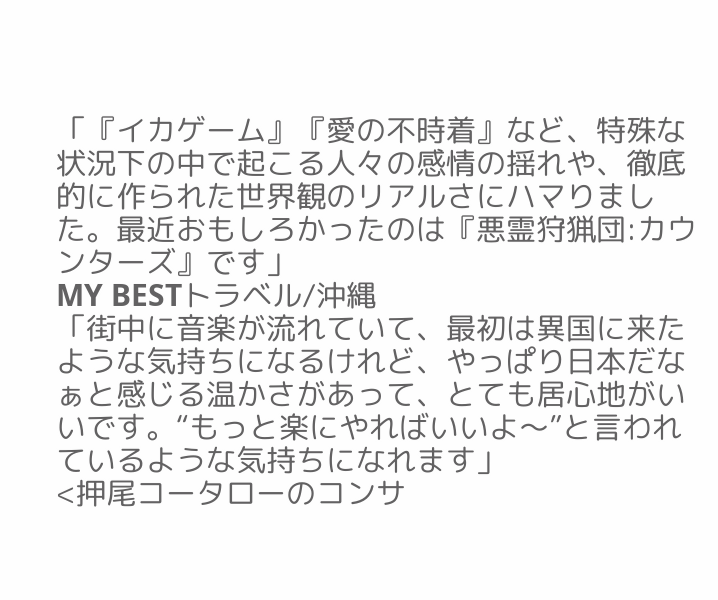「『イカゲーム』『愛の不時着』など、特殊な状況下の中で起こる人々の感情の揺れや、徹底的に作られた世界観のリアルさにハマりました。最近おもしろかったのは『悪霊狩猟団:カウンターズ』です」
MY BESTトラベル/沖縄
「街中に音楽が流れていて、最初は異国に来たような気持ちになるけれど、やっぱり日本だなぁと感じる温かさがあって、とても居心地がいいです。“もっと楽にやればいいよ〜”と言われているような気持ちになれます」
<押尾コータローのコンサ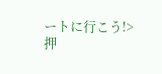ートに行こう!>
押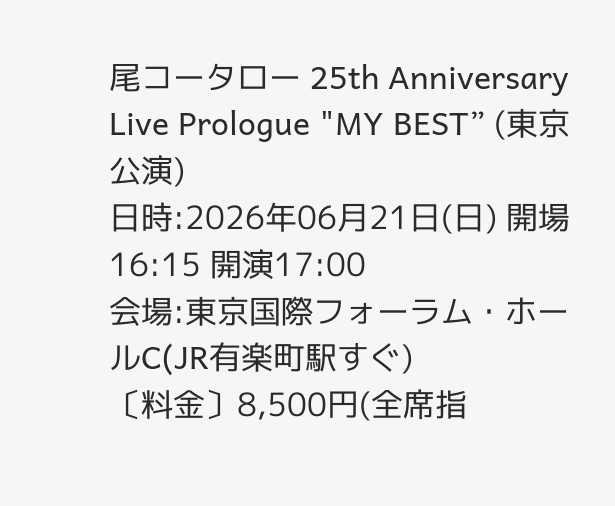尾コータロー 25th Anniversary Live Prologue "MY BEST” (東京公演)
日時:2026年06月21日(日) 開場16:15 開演17:00
会場:東京国際フォーラム・ホールC(JR有楽町駅すぐ)
〔料金〕8,500円(全席指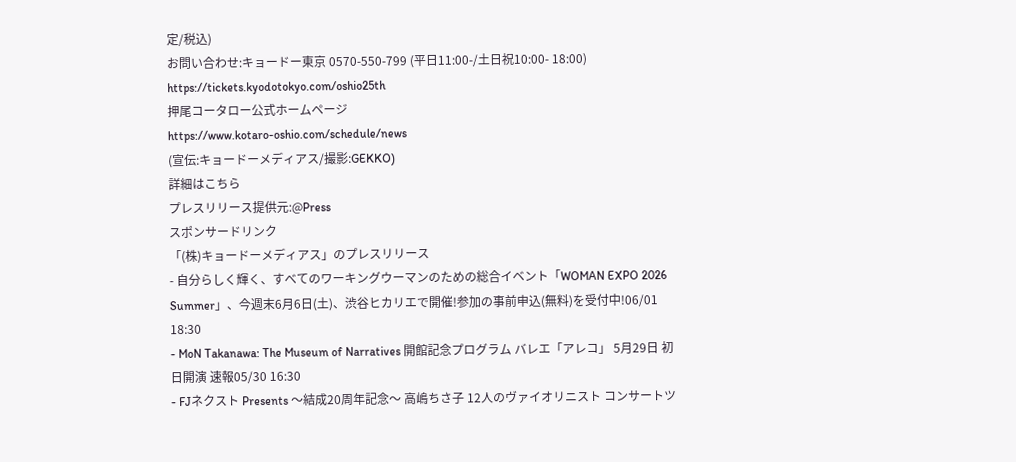定/税込)
お問い合わせ:キョードー東京 0570-550-799 (平日11:00-/土日祝10:00- 18:00)
https://tickets.kyodotokyo.com/oshio25th
押尾コータロー公式ホームページ
https://www.kotaro-oshio.com/schedule/news
(宣伝:キョードーメディアス/撮影:GEKKO)
詳細はこちら
プレスリリース提供元:@Press
スポンサードリンク
「(株)キョードーメディアス」のプレスリリース
- 自分らしく輝く、すべてのワーキングウーマンのための総合イベント「WOMAN EXPO 2026 Summer」、今週末6月6日(土)、渋谷ヒカリエで開催!参加の事前申込(無料)を受付中!06/01 18:30
- MoN Takanawa: The Museum of Narratives 開館記念プログラム バレエ「アレコ」 5月29日 初日開演 速報05/30 16:30
- FJネクスト Presents 〜結成20周年記念〜 高嶋ちさ子 12人のヴァイオリニスト コンサートツ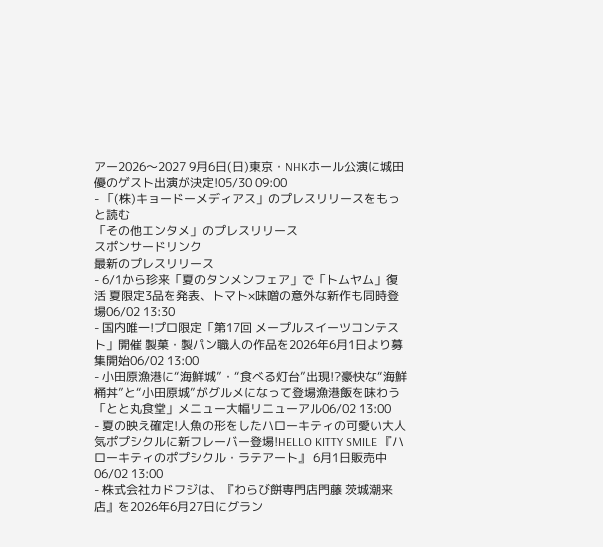アー2026〜2027 9月6日(日)東京・NHKホール公演に城田優のゲスト出演が決定!05/30 09:00
- 「(株)キョードーメディアス」のプレスリリースをもっと読む
「その他エンタメ」のプレスリリース
スポンサードリンク
最新のプレスリリース
- 6/1から珍来「夏のタンメンフェア」で「トムヤム」復活 夏限定3品を発表、トマト×味噌の意外な新作も同時登場06/02 13:30
- 国内唯一!プロ限定「第17回 メープルスイーツコンテスト」開催 製菓・製パン職人の作品を2026年6月1日より募集開始06/02 13:00
- 小田原漁港に“海鮮城”・“食べる灯台”出現!?豪快な“海鮮桶丼”と“小田原城”がグルメになって登場漁港飯を味わう「とと丸食堂」メニュー大幅リニューアル06/02 13:00
- 夏の映え確定!人魚の形をしたハローキティの可愛い大人気ポプシクルに新フレーバー登場!HELLO KITTY SMILE 『ハローキティのポプシクル・ラテアート』 6月1日販売中06/02 13:00
- 株式会社カドフジは、『わらび餅専門店門藤 茨城潮来店』を2026年6月27日にグラン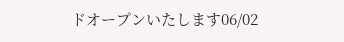ドオープンいたします06/02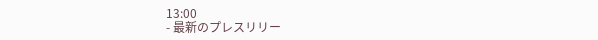13:00
- 最新のプレスリリー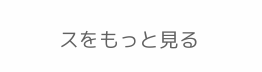スをもっと見る